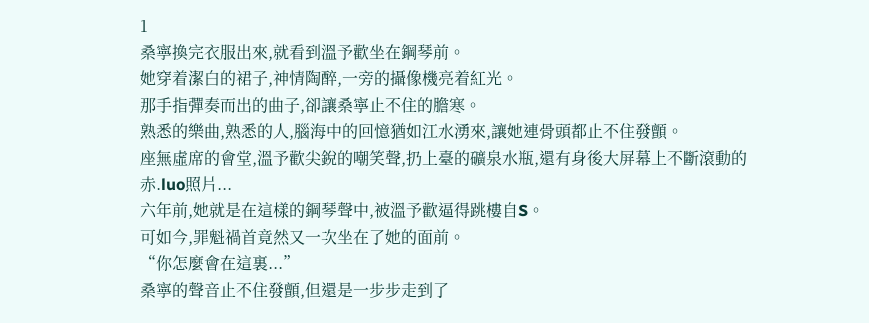1
桑寧換完衣服出來,就看到溫予歡坐在鋼琴前。
她穿着潔白的裙子,神情陶醉,一旁的攝像機亮着紅光。
那手指彈奏而出的曲子,卻讓桑寧止不住的膽寒。
熟悉的樂曲,熟悉的人,腦海中的回憶猶如江水湧來,讓她連骨頭都止不住發顫。
座無虛席的會堂,溫予歡尖銳的嘲笑聲,扔上臺的礦泉水瓶,還有身後大屏幕上不斷滾動的赤.luo照片...
六年前,她就是在這樣的鋼琴聲中,被溫予歡逼得跳樓自S。
可如今,罪魁禍首竟然又一次坐在了她的面前。
“你怎麼會在這裏...”
桑寧的聲音止不住發顫,但還是一步步走到了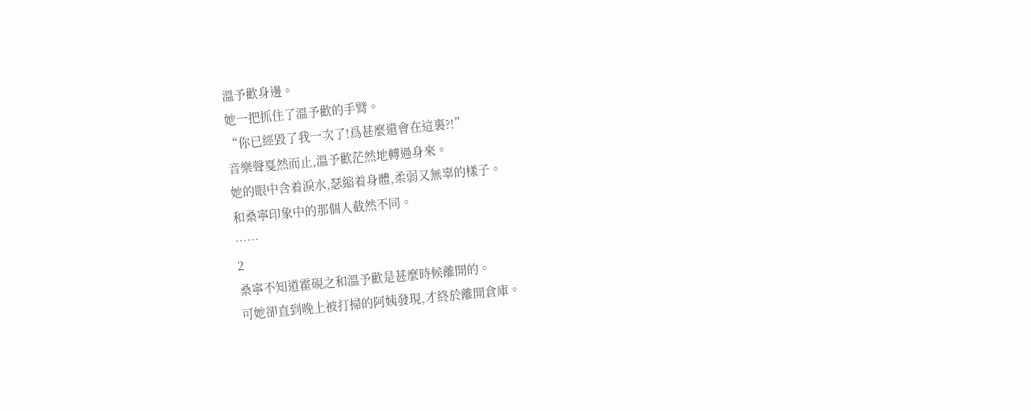溫予歡身邊。
她一把抓住了溫予歡的手臂。
“你已經毀了我一次了!爲甚麼還會在這裏?!”
音樂聲戛然而止,溫予歡茫然地轉過身來。
她的眼中含着淚水,瑟縮着身體,柔弱又無辜的樣子。
和桑寧印象中的那個人截然不同。
……
2
桑寧不知道霍硯之和溫予歡是甚麼時候離開的。
可她卻直到晚上被打掃的阿姨發現,才終於離開倉庫。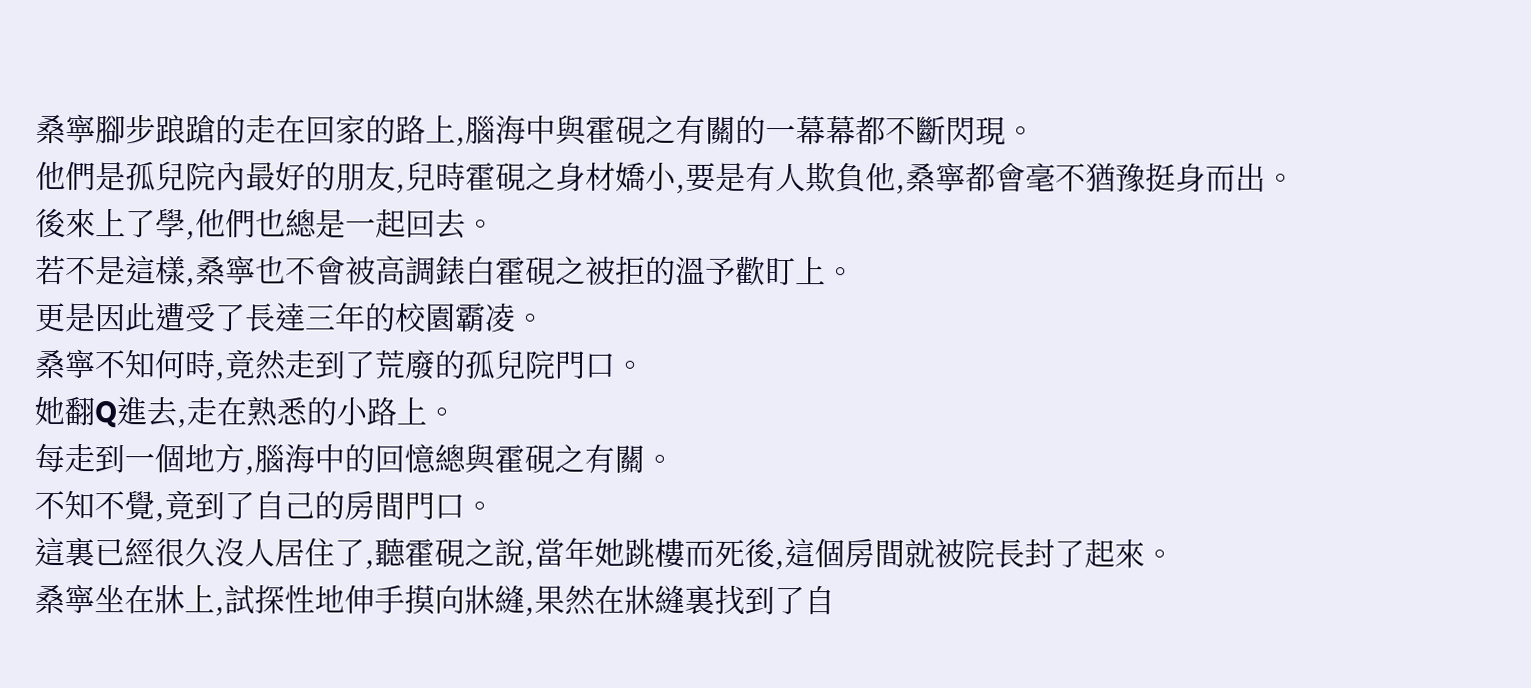桑寧腳步踉蹌的走在回家的路上,腦海中與霍硯之有關的一幕幕都不斷閃現。
他們是孤兒院內最好的朋友,兒時霍硯之身材嬌小,要是有人欺負他,桑寧都會毫不猶豫挺身而出。
後來上了學,他們也總是一起回去。
若不是這樣,桑寧也不會被高調錶白霍硯之被拒的溫予歡盯上。
更是因此遭受了長達三年的校園霸凌。
桑寧不知何時,竟然走到了荒廢的孤兒院門口。
她翻Q進去,走在熟悉的小路上。
每走到一個地方,腦海中的回憶總與霍硯之有關。
不知不覺,竟到了自己的房間門口。
這裏已經很久沒人居住了,聽霍硯之說,當年她跳樓而死後,這個房間就被院長封了起來。
桑寧坐在牀上,試探性地伸手摸向牀縫,果然在牀縫裏找到了自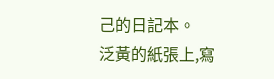己的日記本。
泛黃的紙張上,寫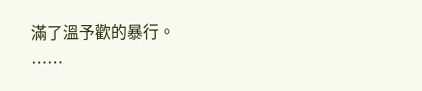滿了溫予歡的暴行。
……